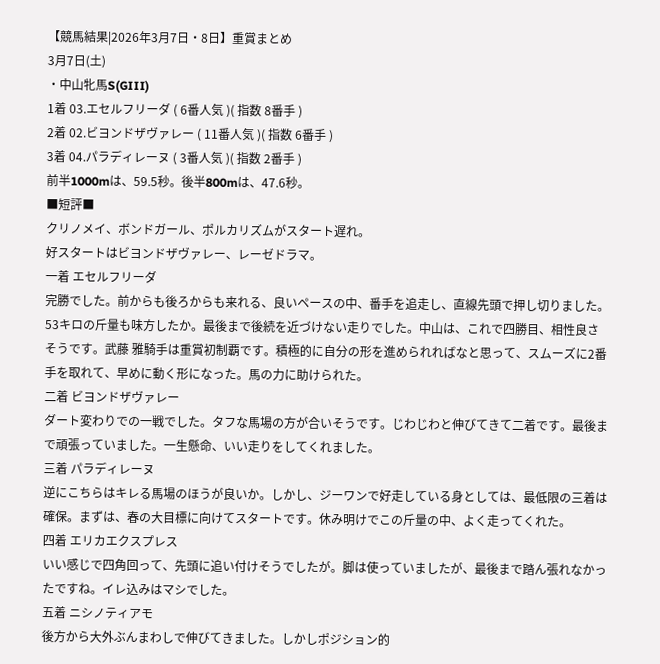【競馬結果|2026年3月7日・8日】重賞まとめ
3月7日(土)
・中山牝馬S(GIII)
1着 03.エセルフリーダ ( 6番人気 )( 指数 8番手 )
2着 02.ビヨンドザヴァレー ( 11番人気 )( 指数 6番手 )
3着 04.パラディレーヌ ( 3番人気 )( 指数 2番手 )
前半1000mは、59.5秒。後半800mは、47.6秒。
■短評■
クリノメイ、ボンドガール、ポルカリズムがスタート遅れ。
好スタートはビヨンドザヴァレー、レーゼドラマ。
一着 エセルフリーダ
完勝でした。前からも後ろからも来れる、良いペースの中、番手を追走し、直線先頭で押し切りました。53キロの斤量も味方したか。最後まで後続を近づけない走りでした。中山は、これで四勝目、相性良さそうです。武藤 雅騎手は重賞初制覇です。積極的に自分の形を進められればなと思って、スムーズに2番手を取れて、早めに動く形になった。馬の力に助けられた。
二着 ビヨンドザヴァレー
ダート変わりでの一戦でした。タフな馬場の方が合いそうです。じわじわと伸びてきて二着です。最後まで頑張っていました。一生懸命、いい走りをしてくれました。
三着 パラディレーヌ
逆にこちらはキレる馬場のほうが良いか。しかし、ジーワンで好走している身としては、最低限の三着は確保。まずは、春の大目標に向けてスタートです。休み明けでこの斤量の中、よく走ってくれた。
四着 エリカエクスプレス
いい感じで四角回って、先頭に追い付けそうでしたが。脚は使っていましたが、最後まで踏ん張れなかったですね。イレ込みはマシでした。
五着 ニシノティアモ
後方から大外ぶんまわしで伸びてきました。しかしポジション的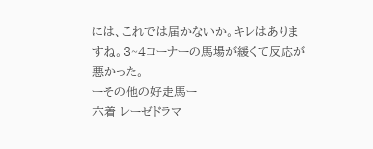には、これでは届かないか。キレはありますね。3~4コーナーの馬場が緩くて反応が悪かった。
ーその他の好走馬ー
六着 レーゼドラマ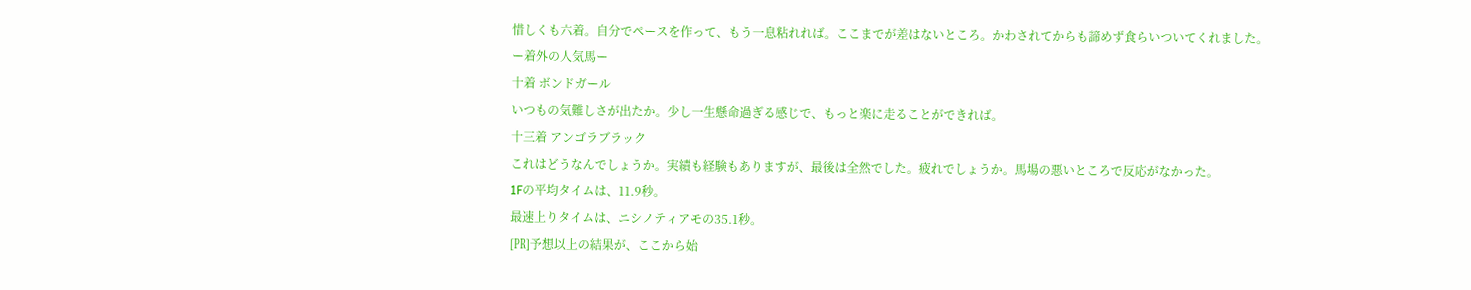惜しくも六着。自分でペースを作って、もう一息粘れれば。ここまでが差はないところ。かわされてからも諦めず食らいついてくれました。
ー着外の人気馬ー
十着 ボンドガール
いつもの気難しさが出たか。少し一生懸命過ぎる感じで、もっと楽に走ることができれば。
十三着 アンゴラブラック
これはどうなんでしょうか。実績も経験もありますが、最後は全然でした。疲れでしょうか。馬場の悪いところで反応がなかった。
1Fの平均タイムは、11.9秒。
最速上りタイムは、ニシノティアモの35.1秒。
[㏚]予想以上の結果が、ここから始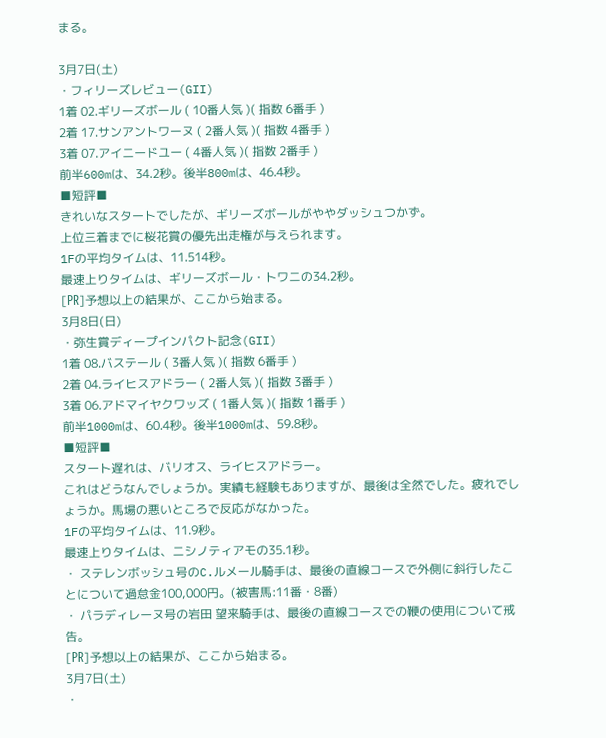まる。

3月7日(土)
・フィリーズレビュー(GII)
1着 02.ギリーズボール ( 10番人気 )( 指数 6番手 )
2着 17.サンアントワーヌ ( 2番人気 )( 指数 4番手 )
3着 07.アイニードユー ( 4番人気 )( 指数 2番手 )
前半600mは、34.2秒。後半800mは、46.4秒。
■短評■
きれいなスタートでしたが、ギリーズボールがややダッシュつかず。
上位三着までに桜花賞の優先出走権が与えられます。
1Fの平均タイムは、11.514秒。
最速上りタイムは、ギリーズボール・トワニの34.2秒。
[㏚]予想以上の結果が、ここから始まる。
3月8日(日)
・弥生賞ディープインパクト記念(GII)
1着 08.バステール ( 3番人気 )( 指数 6番手 )
2着 04.ライヒスアドラー ( 2番人気 )( 指数 3番手 )
3着 06.アドマイヤクワッズ ( 1番人気 )( 指数 1番手 )
前半1000mは、60.4秒。後半1000mは、59.8秒。
■短評■
スタート遅れは、バリオス、ライヒスアドラー。
これはどうなんでしょうか。実績も経験もありますが、最後は全然でした。疲れでしょうか。馬場の悪いところで反応がなかった。
1Fの平均タイムは、11.9秒。
最速上りタイムは、ニシノティアモの35.1秒。
・ ステレンボッシュ号のC.ルメール騎手は、最後の直線コースで外側に斜行したことについて過怠金100,000円。(被害馬:11番・8番)
・ パラディレーヌ号の岩田 望来騎手は、最後の直線コースでの鞭の使用について戒告。
[㏚]予想以上の結果が、ここから始まる。
3月7日(土)
・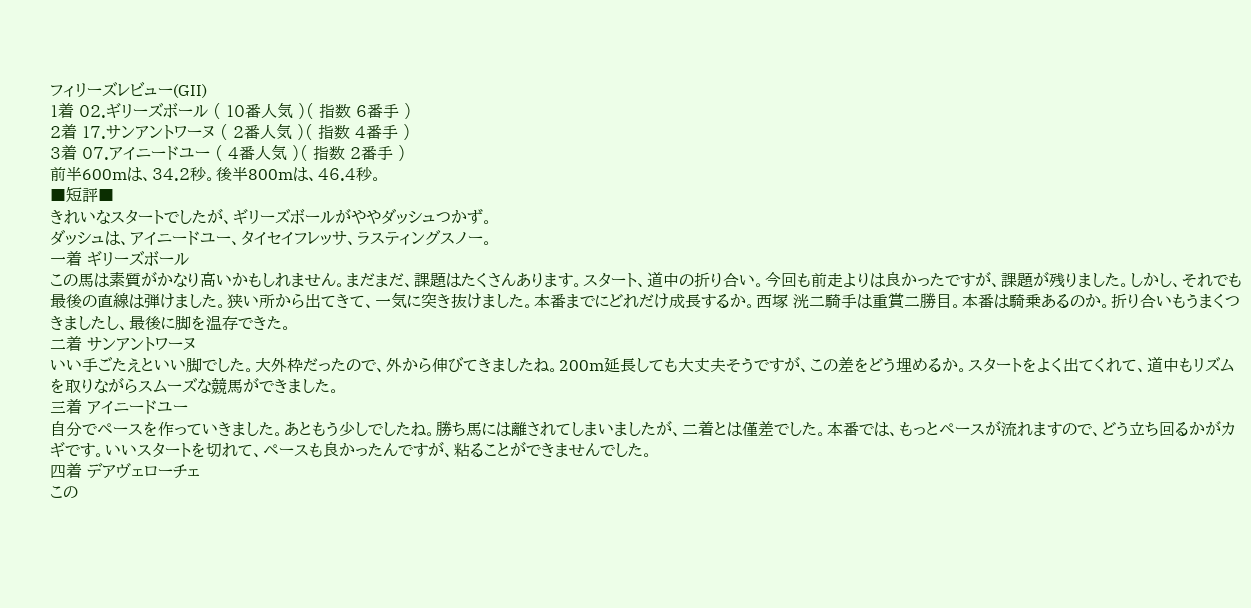フィリーズレビュー(GII)
1着 02.ギリーズボール ( 10番人気 )( 指数 6番手 )
2着 17.サンアントワーヌ ( 2番人気 )( 指数 4番手 )
3着 07.アイニードユー ( 4番人気 )( 指数 2番手 )
前半600mは、34.2秒。後半800mは、46.4秒。
■短評■
きれいなスタートでしたが、ギリーズボールがややダッシュつかず。
ダッシュは、アイニードユー、タイセイフレッサ、ラスティングスノー。
一着 ギリーズボール
この馬は素質がかなり高いかもしれません。まだまだ、課題はたくさんあります。スタート、道中の折り合い。今回も前走よりは良かったですが、課題が残りました。しかし、それでも最後の直線は弾けました。狭い所から出てきて、一気に突き抜けました。本番までにどれだけ成長するか。西塚 洸二騎手は重賞二勝目。本番は騎乗あるのか。折り合いもうまくつきましたし、最後に脚を温存できた。
二着 サンアントワーヌ
いい手ごたえといい脚でした。大外枠だったので、外から伸びてきましたね。200m延長しても大丈夫そうですが、この差をどう埋めるか。スタートをよく出てくれて、道中もリズムを取りながらスムーズな競馬ができました。
三着 アイニードユー
自分でペースを作っていきました。あともう少しでしたね。勝ち馬には離されてしまいましたが、二着とは僅差でした。本番では、もっとペースが流れますので、どう立ち回るかがカギです。いいスタートを切れて、ペースも良かったんですが、粘ることができませんでした。
四着 デアヴェローチェ
この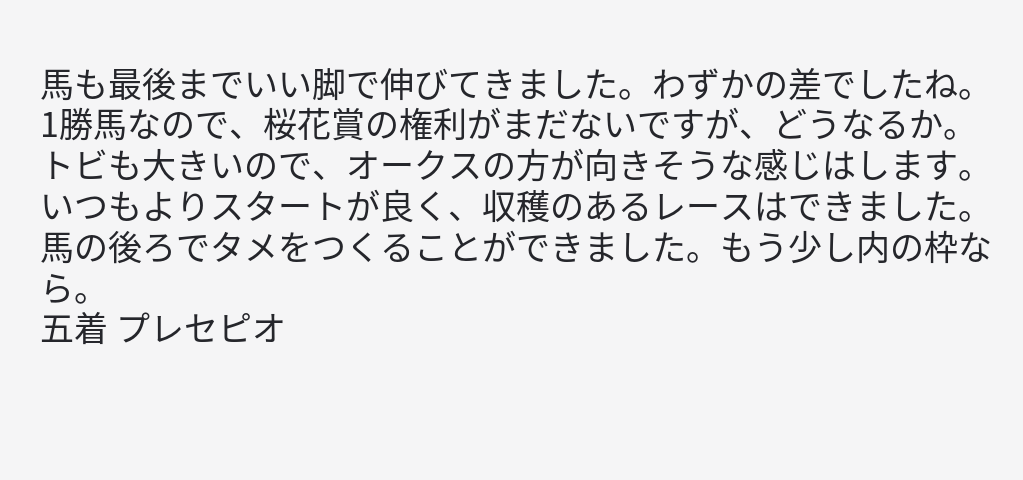馬も最後までいい脚で伸びてきました。わずかの差でしたね。1勝馬なので、桜花賞の権利がまだないですが、どうなるか。トビも大きいので、オークスの方が向きそうな感じはします。いつもよりスタートが良く、収穫のあるレースはできました。馬の後ろでタメをつくることができました。もう少し内の枠なら。
五着 プレセピオ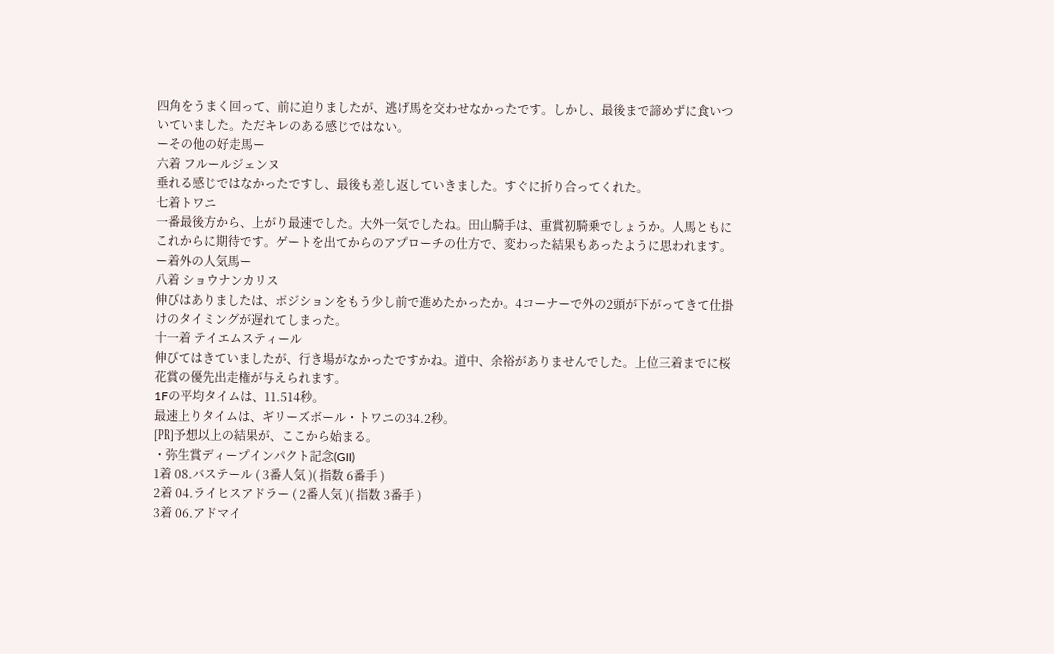四角をうまく回って、前に迫りましたが、逃げ馬を交わせなかったです。しかし、最後まで諦めずに食いついていました。ただキレのある感じではない。
ーその他の好走馬ー
六着 フルールジェンヌ
垂れる感じではなかったですし、最後も差し返していきました。すぐに折り合ってくれた。
七着トワニ
一番最後方から、上がり最速でした。大外一気でしたね。田山騎手は、重賞初騎乗でしょうか。人馬ともにこれからに期待です。ゲートを出てからのアプローチの仕方で、変わった結果もあったように思われます。
ー着外の人気馬ー
八着 ショウナンカリス
伸びはありましたは、ポジションをもう少し前で進めたかったか。4コーナーで外の2頭が下がってきて仕掛けのタイミングが遅れてしまった。
十一着 テイエムスティール
伸びてはきていましたが、行き場がなかったですかね。道中、余裕がありませんでした。上位三着までに桜花賞の優先出走権が与えられます。
1Fの平均タイムは、11.514秒。
最速上りタイムは、ギリーズボール・トワニの34.2秒。
[㏚]予想以上の結果が、ここから始まる。
・弥生賞ディープインパクト記念(GII)
1着 08.バステール ( 3番人気 )( 指数 6番手 )
2着 04.ライヒスアドラー ( 2番人気 )( 指数 3番手 )
3着 06.アドマイ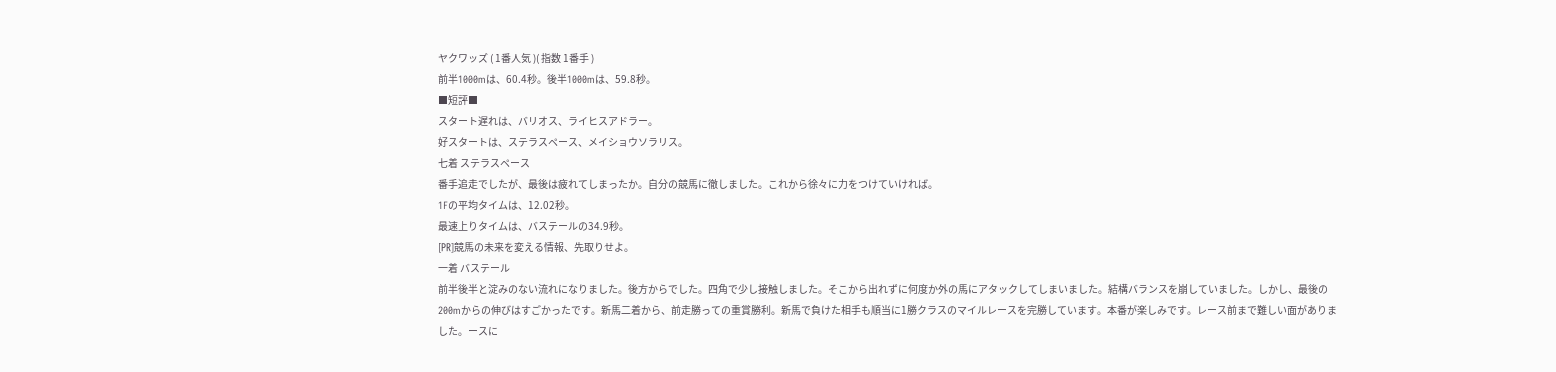ヤクワッズ ( 1番人気 )( 指数 1番手 )
前半1000mは、60.4秒。後半1000mは、59.8秒。
■短評■
スタート遅れは、バリオス、ライヒスアドラー。
好スタートは、ステラスペース、メイショウソラリス。
七着 ステラスペース
番手追走でしたが、最後は疲れてしまったか。自分の競馬に徹しました。これから徐々に力をつけていければ。
1Fの平均タイムは、12.02秒。
最速上りタイムは、バステールの34.9秒。
[㏚]競馬の未来を変える情報、先取りせよ。
一着 バステール
前半後半と淀みのない流れになりました。後方からでした。四角で少し接触しました。そこから出れずに何度か外の馬にアタックしてしまいました。結構バランスを崩していました。しかし、最後の200mからの伸びはすごかったです。新馬二着から、前走勝っての重賞勝利。新馬で負けた相手も順当に1勝クラスのマイルレースを完勝しています。本番が楽しみです。レース前まで難しい面がありました。ースに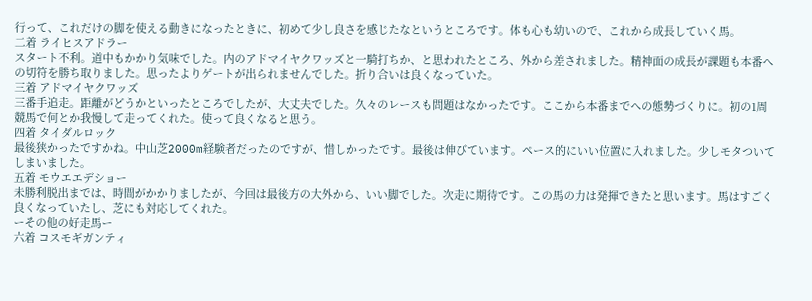行って、これだけの脚を使える動きになったときに、初めて少し良さを感じたなというところです。体も心も幼いので、これから成長していく馬。
二着 ライヒスアドラー
スタート不利。道中もかかり気味でした。内のアドマイヤクワッズと一騎打ちか、と思われたところ、外から差されました。精神面の成長が課題も本番への切符を勝ち取りました。思ったよりゲートが出られませんでした。折り合いは良くなっていた。
三着 アドマイヤクワッズ
三番手追走。距離がどうかといったところでしたが、大丈夫でした。久々のレースも問題はなかったです。ここから本番までへの態勢づくりに。初の1周競馬で何とか我慢して走ってくれた。使って良くなると思う。
四着 タイダルロック
最後狭かったですかね。中山芝2000m経験者だったのですが、惜しかったです。最後は伸びています。ペース的にいい位置に入れました。少しモタついてしまいました。
五着 モウエエデショー
未勝利脱出までは、時間がかかりましたが、今回は最後方の大外から、いい脚でした。次走に期待です。この馬の力は発揮できたと思います。馬はすごく良くなっていたし、芝にも対応してくれた。
ーその他の好走馬ー
六着 コスモギガンティ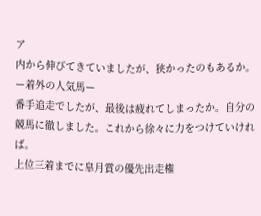ア
内から伸びてきていましたが、狭かったのもあるか。
ー着外の人気馬ー
番手追走でしたが、最後は疲れてしまったか。自分の競馬に徹しました。これから徐々に力をつけていければ。
上位三着までに皐月賞の優先出走権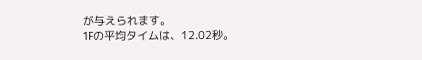が与えられます。
1Fの平均タイムは、12.02秒。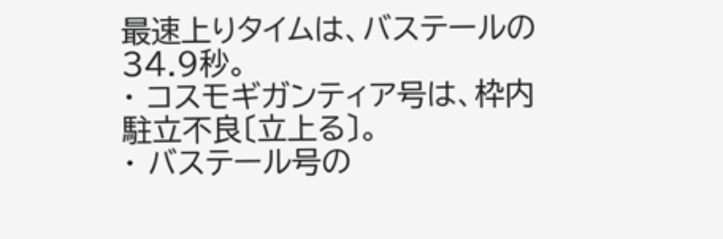最速上りタイムは、バステールの34.9秒。
・ コスモギガンティア号は、枠内駐立不良〔立上る〕。
・ バステール号の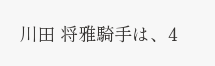川田 将雅騎手は、4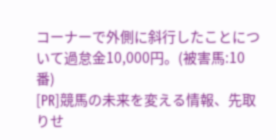コーナーで外側に斜行したことについて過怠金10,000円。(被害馬:10番)
[㏚]競馬の未来を変える情報、先取りせ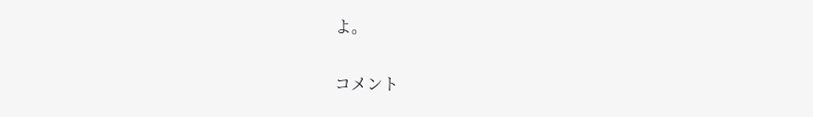よ。

コメント